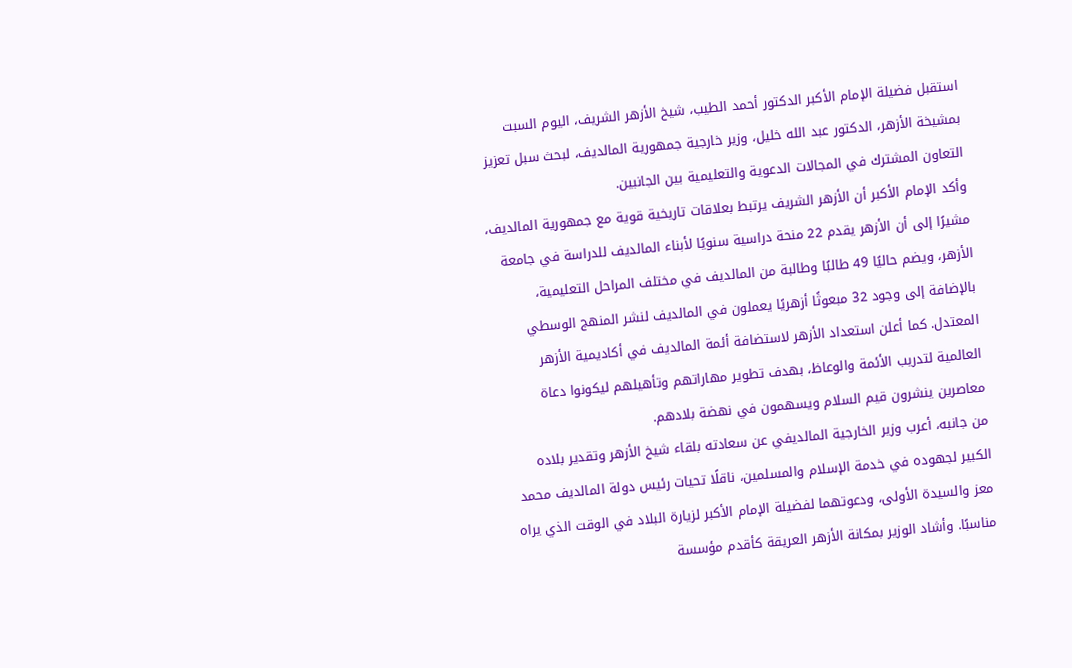استقبل فضيلة الإمام الأكبر الدكتور أحمد الطيب، شيخ الأزهر الشريف، اليوم السبت بمشيخة الأزهر، الدكتور عبد الله خليل، وزير خارجية جمهورية المالديف، لبحث سبل تعزيز التعاون المشترك في المجالات الدعوية والتعليمية بين الجانبين.
وأكد الإمام الأكبر أن الأزهر الشريف يرتبط بعلاقات تاريخية قوية مع جمهورية المالديف، مشيرًا إلى أن الأزهر يقدم 22 منحة دراسية سنويًا لأبناء المالديف للدراسة في جامعة الأزهر، ويضم حاليًا 49 طالبًا وطالبة من المالديف في مختلف المراحل التعليمية، بالإضافة إلى وجود 32 مبعوثًا أزهريًا يعملون في المالديف لنشر المنهج الوسطي المعتدل. كما أعلن استعداد الأزهر لاستضافة أئمة المالديف في أكاديمية الأزهر العالمية لتدريب الأئمة والوعاظ، بهدف تطوير مهاراتهم وتأهيلهم ليكونوا دعاة معاصرين ينشرون قيم السلام ويسهمون في نهضة بلادهم.
من جانبه، أعرب وزير الخارجية المالديفي عن سعادته بلقاء شيخ الأزهر وتقدير بلاده الكبير لجهوده في خدمة الإسلام والمسلمين، ناقلًا تحيات رئيس دولة المالديف محمد معز والسيدة الأولى، ودعوتهما لفضيلة الإمام الأكبر لزيارة البلاد في الوقت الذي يراه مناسبًا. وأشاد الوزير بمكانة الأزهر العريقة كأقدم مؤسسة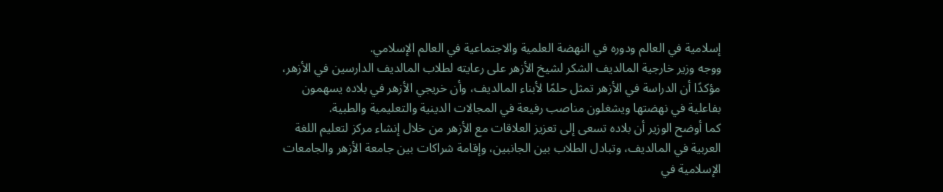إسلامية في العالم ودوره في النهضة العلمية والاجتماعية في العالم الإسلامي.
ووجه وزير خارجية المالديف الشكر لشيخ الأزهر على رعايته لطلاب المالديف الدارسين في الأزهر، مؤكدًا أن الدراسة في الأزهر تمثل حلمًا لأبناء المالديف، وأن خريجي الأزهر في بلاده يسهمون بفاعلية في نهضتها ويشغلون مناصب رفيعة في المجالات الدينية والتعليمية والطبية.
كما أوضح الوزير أن بلاده تسعى إلى تعزيز العلاقات مع الأزهر من خلال إنشاء مركز لتعليم اللغة العربية في المالديف، وتبادل الطلاب بين الجانبين، وإقامة شراكات بين جامعة الأزهر والجامعات الإسلامية في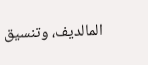المالديف، وتنسيق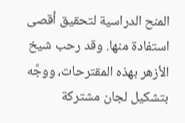المنح الدراسية لتحقيق أقصى استفادة منها. وقد رحب شيخ الأزهر بهذه المقترحات، ووجَّه بتشكيل لجان مشتركة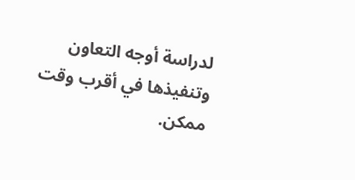لدراسة أوجه التعاون وتنفيذها في أقرب وقت ممكن.